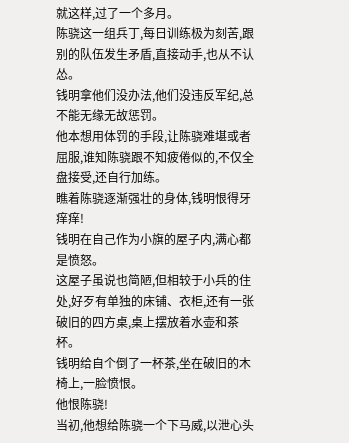就这样,过了一个多月。
陈骁这一组兵丁,每日训练极为刻苦,跟别的队伍发生矛盾,直接动手,也从不认怂。
钱明拿他们没办法,他们没违反军纪,总不能无缘无故惩罚。
他本想用体罚的手段,让陈骁难堪或者屈服,谁知陈骁跟不知疲倦似的,不仅全盘接受,还自行加练。
瞧着陈骁逐渐强壮的身体,钱明恨得牙痒痒!
钱明在自己作为小旗的屋子内,满心都是愤怒。
这屋子虽说也简陋,但相较于小兵的住处,好歹有单独的床铺、衣柜,还有一张破旧的四方桌,桌上摆放着水壶和茶杯。
钱明给自个倒了一杯茶,坐在破旧的木椅上,一脸愤恨。
他恨陈骁!
当初,他想给陈骁一个下马威,以泄心头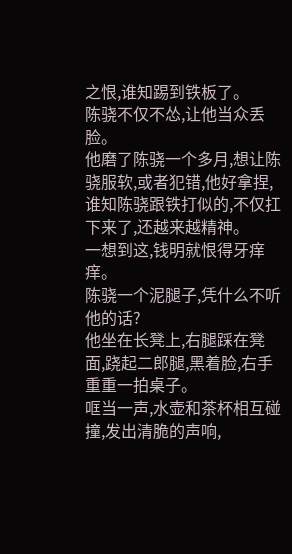之恨,谁知踢到铁板了。
陈骁不仅不怂,让他当众丢脸。
他磨了陈骁一个多月,想让陈骁服软,或者犯错,他好拿捏,谁知陈骁跟铁打似的,不仅扛下来了,还越来越精神。
一想到这,钱明就恨得牙痒痒。
陈骁一个泥腿子,凭什么不听他的话?
他坐在长凳上,右腿踩在凳面,跷起二郎腿,黑着脸,右手重重一拍桌子。
哐当一声,水壶和茶杯相互碰撞,发出清脆的声响,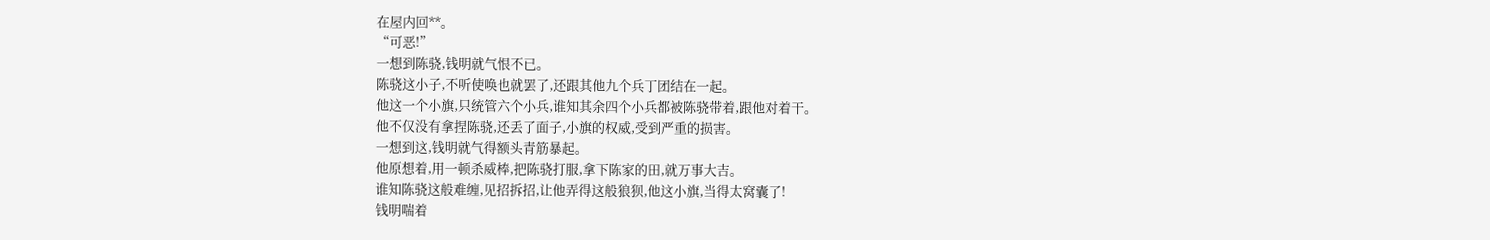在屋内回**。
“可恶!”
一想到陈骁,钱明就气恨不已。
陈骁这小子,不听使唤也就罢了,还跟其他九个兵丁团结在一起。
他这一个小旗,只统管六个小兵,谁知其余四个小兵都被陈骁带着,跟他对着干。
他不仅没有拿捏陈骁,还丢了面子,小旗的权威,受到严重的损害。
一想到这,钱明就气得额头青筋暴起。
他原想着,用一顿杀威棒,把陈骁打服,拿下陈家的田,就万事大吉。
谁知陈骁这般难缠,见招拆招,让他弄得这般狼狈,他这小旗,当得太窝囊了!
钱明喘着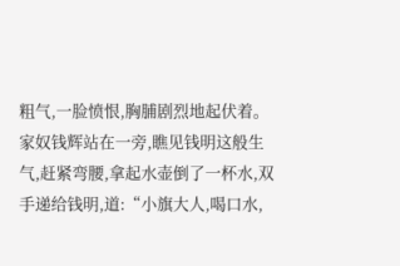粗气,一脸愤恨,胸脯剧烈地起伏着。
家奴钱辉站在一旁,瞧见钱明这般生气,赶紧弯腰,拿起水壶倒了一杯水,双手递给钱明,道:“小旗大人,喝口水,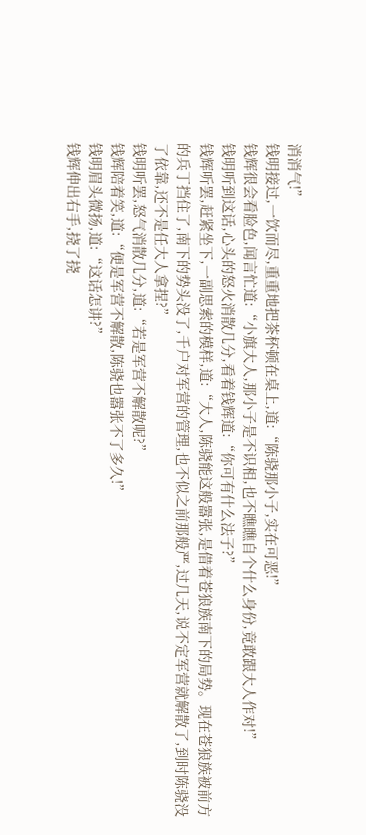消消气!”
钱明接过,一饮而尽,重重地把茶杯顿在桌上,道:“陈骁那小子,实在可恶!”
钱辉很会看脸色,闻言忙道:“小旗大人,那小子是不识相,也不瞧瞧自个什么身份,竟敢跟大人作对!”
钱明听到这话,心头的怒火消散几分,看着钱辉道:“你可有什么法子?”
钱辉听罢,赶紧坐下,一副思索的模样,道:“大人,陈骁能这般嚣张,是借着苍狼族南下的局势。现在苍狼族被前方的兵丁挡住了,南下的势头没了,千户对军营的管理,也不似之前那般严,过几天,说不定军营就解散了,到时陈骁没了依靠,还不是任大人拿捏?”
钱明听罢,怒气消散几分,道:“若是军营不解散呢?”
钱辉陪着笑,道:“便是军营不解散,陈骁也嚣张不了多久!”
钱明眉头微扬,道:“这话怎讲?”
钱辉伸出右手,挠了挠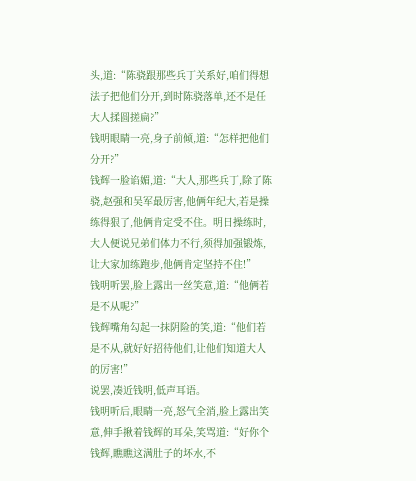头,道:“陈骁跟那些兵丁关系好,咱们得想法子把他们分开,到时陈骁落单,还不是任大人揉圆搓扁?”
钱明眼睛一亮,身子前倾,道:“怎样把他们分开?”
钱辉一脸谄媚,道:“大人,那些兵丁,除了陈骁,赵强和吴军最厉害,他俩年纪大,若是操练得狠了,他俩肯定受不住。明日操练时,大人便说兄弟们体力不行,须得加强锻炼,让大家加练跑步,他俩肯定坚持不住!”
钱明听罢,脸上露出一丝笑意,道:“他俩若是不从呢?”
钱辉嘴角勾起一抹阴险的笑,道:“他们若是不从,就好好招待他们,让他们知道大人的厉害!”
说罢,凑近钱明,低声耳语。
钱明听后,眼睛一亮,怒气全消,脸上露出笑意,伸手揪着钱辉的耳朵,笑骂道:“好你个钱辉,瞧瞧这满肚子的坏水,不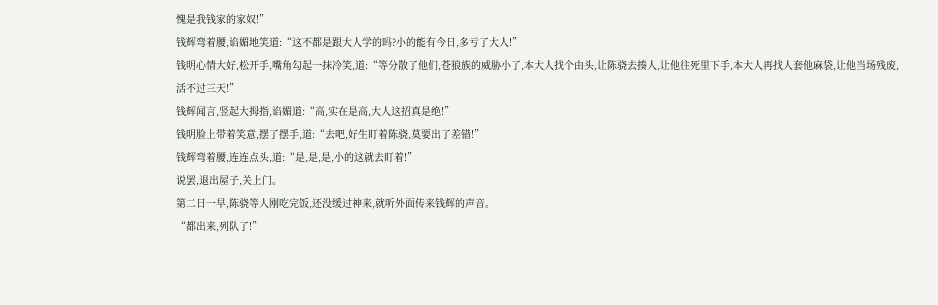愧是我钱家的家奴!”
钱辉弯着腰,谄媚地笑道:“这不都是跟大人学的吗?小的能有今日,多亏了大人!”
钱明心情大好,松开手,嘴角勾起一抹冷笑,道:“等分散了他们,苍狼族的威胁小了,本大人找个由头,让陈骁去揍人,让他往死里下手,本大人再找人套他麻袋,让他当场残废,活不过三天!”
钱辉闻言,竖起大拇指,谄媚道:“高,实在是高,大人这招真是绝!”
钱明脸上带着笑意,摆了摆手,道:“去吧,好生盯着陈骁,莫要出了差错!”
钱辉弯着腰,连连点头,道:“是,是,是,小的这就去盯着!”
说罢,退出屋子,关上门。
第二日一早,陈骁等人刚吃完饭,还没缓过神来,就听外面传来钱辉的声音。
“都出来,列队了!”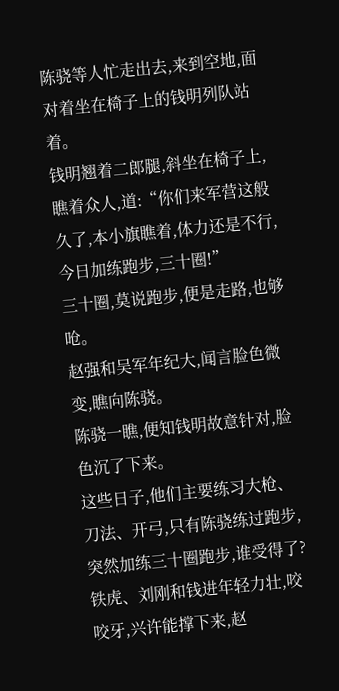陈骁等人忙走出去,来到空地,面对着坐在椅子上的钱明列队站着。
钱明翘着二郎腿,斜坐在椅子上,瞧着众人,道:“你们来军营这般久了,本小旗瞧着,体力还是不行,今日加练跑步,三十圈!”
三十圈,莫说跑步,便是走路,也够呛。
赵强和吴军年纪大,闻言脸色微变,瞧向陈骁。
陈骁一瞧,便知钱明故意针对,脸色沉了下来。
这些日子,他们主要练习大枪、刀法、开弓,只有陈骁练过跑步,突然加练三十圈跑步,谁受得了?
铁虎、刘刚和钱进年轻力壮,咬咬牙,兴许能撑下来,赵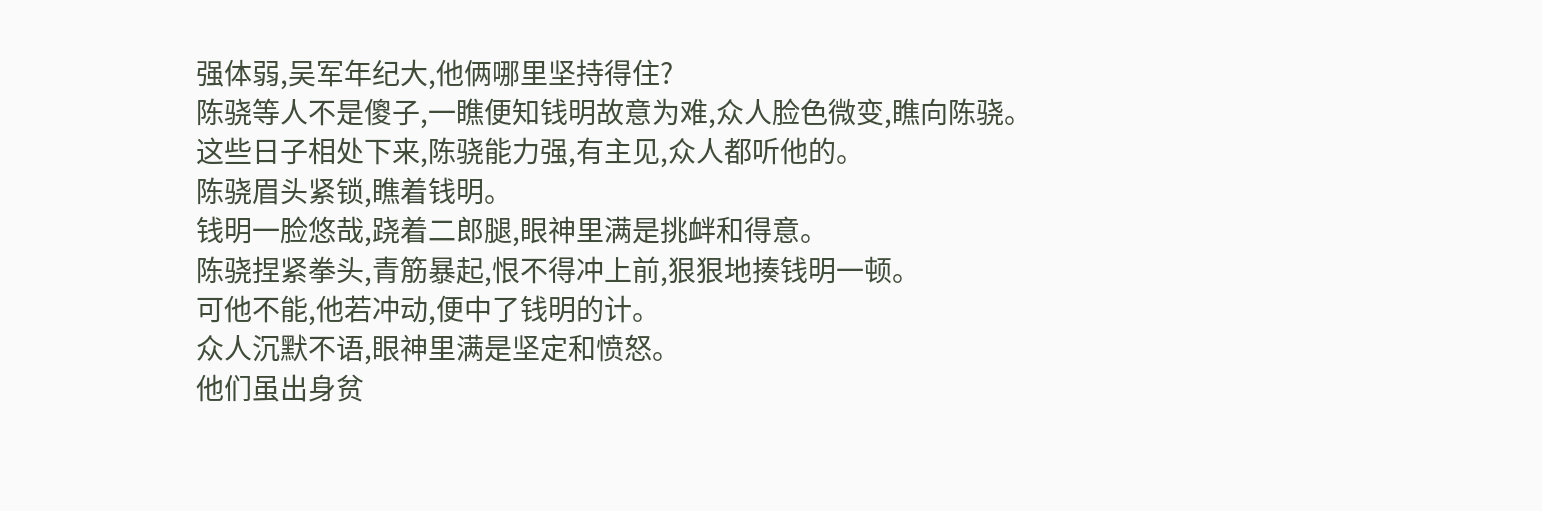强体弱,吴军年纪大,他俩哪里坚持得住?
陈骁等人不是傻子,一瞧便知钱明故意为难,众人脸色微变,瞧向陈骁。
这些日子相处下来,陈骁能力强,有主见,众人都听他的。
陈骁眉头紧锁,瞧着钱明。
钱明一脸悠哉,跷着二郎腿,眼神里满是挑衅和得意。
陈骁捏紧拳头,青筋暴起,恨不得冲上前,狠狠地揍钱明一顿。
可他不能,他若冲动,便中了钱明的计。
众人沉默不语,眼神里满是坚定和愤怒。
他们虽出身贫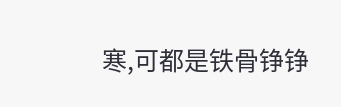寒,可都是铁骨铮铮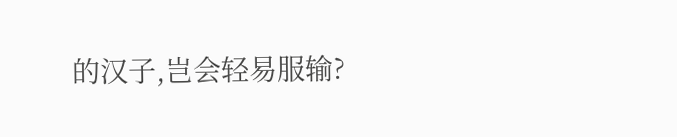的汉子,岂会轻易服输?